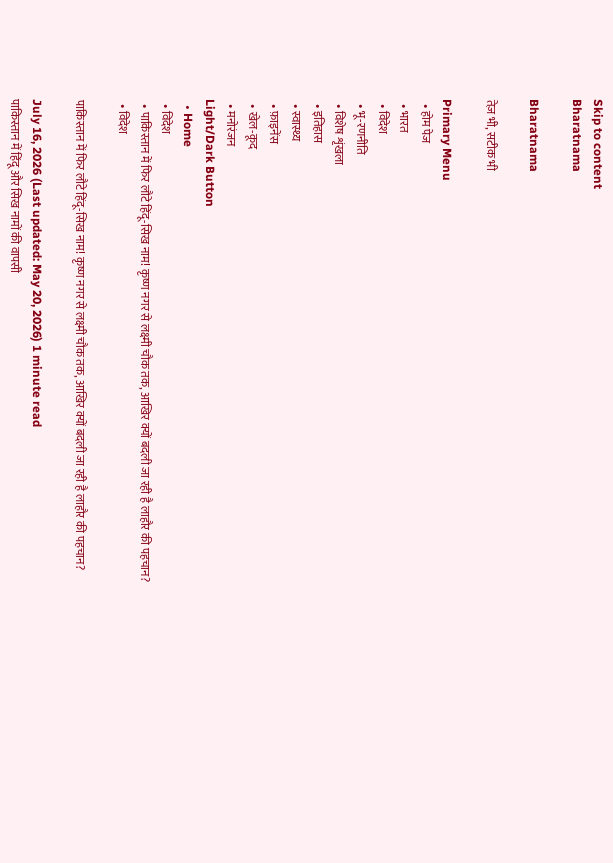Skip to content
Bharatnama

Bharatnama

तेज़ भी, सटीक भी

Primary Menu
  • होम पेज
  • भारत
  • विदेश
  • भू-रणनीति
  • विशेष शृंखला
  • इतिहास
  • स्वास्थ्य
  • फ़ाइनेंस
  • खेल-कूद
  • मनोरंजन
Light/Dark Button
  • Home
  • विदेश
  • पाकिस्तान में फिर लौटे हिंदू-सिख नाम! कृष्ण नगर से लक्ष्मी चौक तक, आखिर क्यों बदली जा रही है लाहौर की पहचान?
  • विदेश

पाकिस्तान में फिर लौटे हिंदू-सिख नाम! कृष्ण नगर से लक्ष्मी चौक तक, आखिर क्यों बदली जा रही है लाहौर की पहचान?

July 16, 2026 (Last updated: May 20, 2026) 1 minute read
पाकिस्तान में हिंदू और सिख नामों की वापसी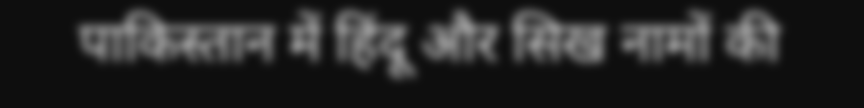पाकिस्तान में हिंदू और सिख नामों की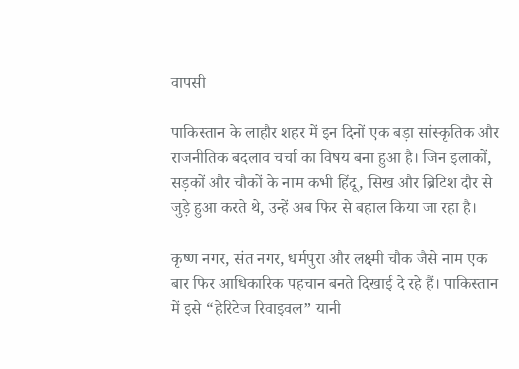वापसी

पाकिस्तान के लाहौर शहर में इन दिनों एक बड़ा सांस्कृतिक और राजनीतिक बदलाव चर्चा का विषय बना हुआ है। जिन इलाकों, सड़कों और चौकों के नाम कभी हिंदू, सिख और ब्रिटिश दौर से जुड़े हुआ करते थे, उन्हें अब फिर से बहाल किया जा रहा है।

कृष्ण नगर, संत नगर, धर्मपुरा और लक्ष्मी चौक जैसे नाम एक बार फिर आधिकारिक पहचान बनते दिखाई दे रहे हैं। पाकिस्तान में इसे “हेरिटेज रिवाइवल” यानी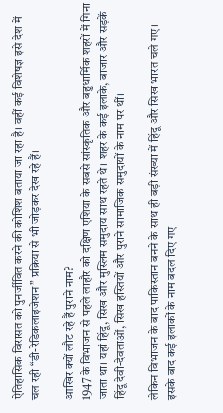ऐतिहासिक विरासत को पुनर्जीवित करने की कोशिश बताया जा रहा है। वहीं कई विशेषज्ञ इसे देश में चल रही “डी-रेडिकलाइजेशन” प्रक्रिया से भी जोड़कर देख रहे हैं।

आखिर क्यों लौट रहे हैं पुराने नाम?
1947 के विभाजन से पहले लाहौर को दक्षिण एशिया के सबसे सांस्कृतिक और बहुधार्मिक शहरों में गिना जाता था। यहां हिंदू, सिख और मुस्लिम समुदाय साथ रहते थे। शहर के कई इलाके, बाजार और सड़कें हिंदू देवी-देवताओं, सिख हस्तियों और पुराने सामाजिक समुदायों के नाम पर थीं।

लेकिन विभाजन के बाद पाकिस्तान बनने के साथ ही बड़ी संख्या में हिंदू और सिख भारत चले गए। इसके बाद कई इलाकों के नाम बदल दिए गए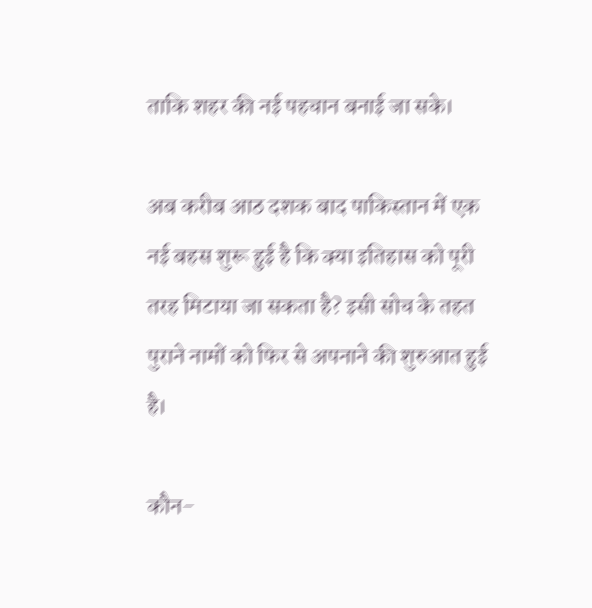ताकि शहर की नई पहचान बनाई जा सके।

अब करीब आठ दशक बाद पाकिस्तान में एक नई बहस शुरू हुई है कि क्या इतिहास को पूरी तरह मिटाया जा सकता है? इसी सोच के तहत पुराने नामों को फिर से अपनाने की शुरुआत हुई है।

कौन-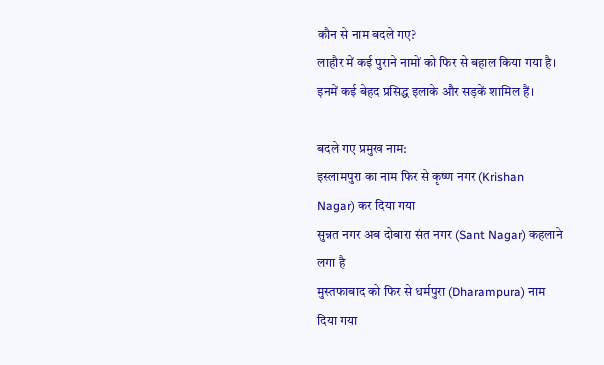कौन से नाम बदले गए?
लाहौर में कई पुराने नामों को फिर से बहाल किया गया है। इनमें कई बेहद प्रसिद्ध इलाके और सड़कें शामिल हैं।

बदले गए प्रमुख नाम:
इस्लामपुरा का नाम फिर से कृष्ण नगर (Krishan Nagar) कर दिया गया
सुन्नत नगर अब दोबारा संत नगर (Sant Nagar) कहलाने लगा है
मुस्तफाबाद को फिर से धर्मपुरा (Dharampura) नाम दिया गया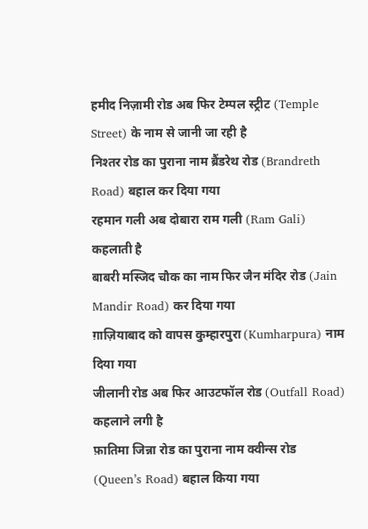हमीद निज़ामी रोड अब फिर टेम्पल स्ट्रीट (Temple Street) के नाम से जानी जा रही है
निश्तर रोड का पुराना नाम ब्रैंडरेथ रोड (Brandreth Road) बहाल कर दिया गया
रहमान गली अब दोबारा राम गली (Ram Gali) कहलाती है
बाबरी मस्जिद चौक का नाम फिर जैन मंदिर रोड (Jain Mandir Road) कर दिया गया
ग़ाज़ियाबाद को वापस कुम्हारपुरा (Kumharpura) नाम दिया गया
जीलानी रोड अब फिर आउटफॉल रोड (Outfall Road) कहलाने लगी है
फ़ातिमा जिन्ना रोड का पुराना नाम क्वीन्स रोड (Queen’s Road) बहाल किया गया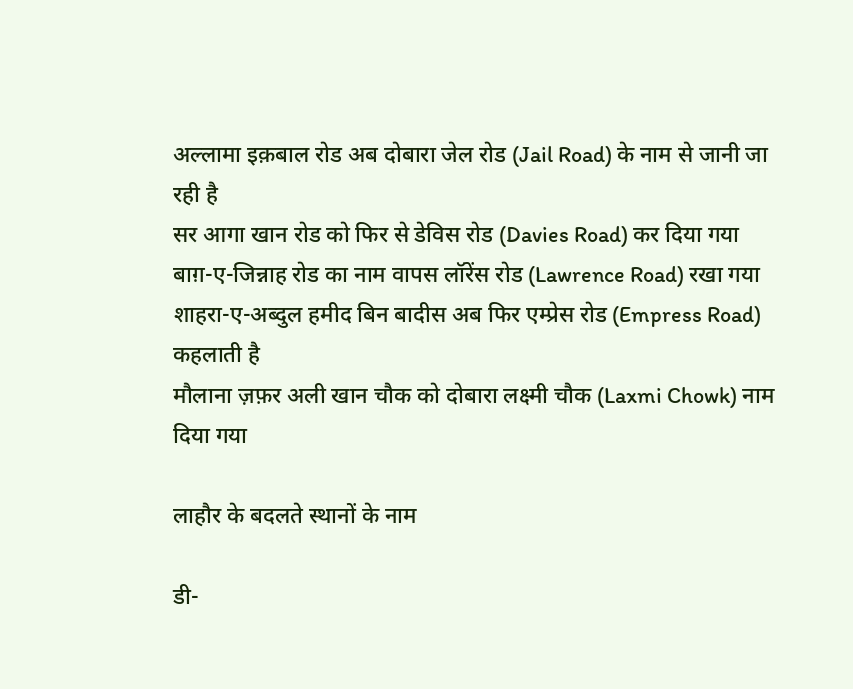अल्लामा इक़बाल रोड अब दोबारा जेल रोड (Jail Road) के नाम से जानी जा रही है
सर आगा खान रोड को फिर से डेविस रोड (Davies Road) कर दिया गया
बाग़-ए-जिन्नाह रोड का नाम वापस लॉरेंस रोड (Lawrence Road) रखा गया
शाहरा-ए-अब्दुल हमीद बिन बादीस अब फिर एम्प्रेस रोड (Empress Road) कहलाती है
मौलाना ज़फ़र अली खान चौक को दोबारा लक्ष्मी चौक (Laxmi Chowk) नाम दिया गया

लाहौर के बदलते स्थानों के नाम

डी-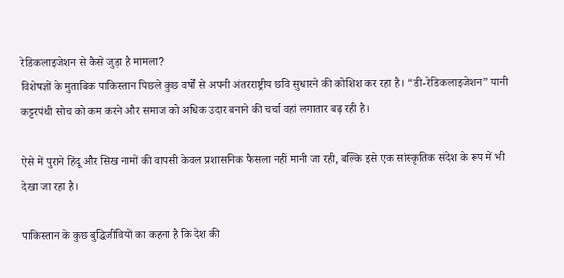रेडिकलाइजेशन से कैसे जुड़ा है मामला?
विशेषज्ञों के मुताबिक पाकिस्तान पिछले कुछ वर्षों से अपनी अंतरराष्ट्रीय छवि सुधारने की कोशिश कर रहा है। “डी-रेडिकलाइजेशन” यानी कट्टरपंथी सोच को कम करने और समाज को अधिक उदार बनाने की चर्चा वहां लगातार बढ़ रही है।

ऐसे में पुराने हिंदू और सिख नामों की वापसी केवल प्रशासनिक फैसला नहीं मानी जा रही, बल्कि इसे एक सांस्कृतिक संदेश के रूप में भी देखा जा रहा है।

पाकिस्तान के कुछ बुद्धिजीवियों का कहना है कि देश की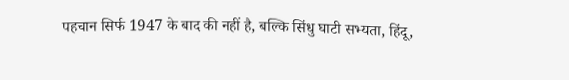पहचान सिर्फ 1947 के बाद की नहीं है, बल्कि सिंधु घाटी सभ्यता, हिंदू,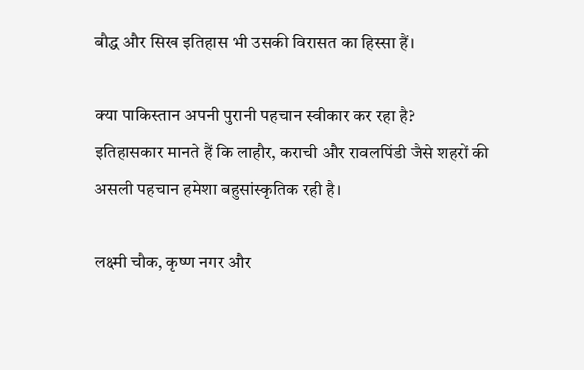बौद्ध और सिख इतिहास भी उसकी विरासत का हिस्सा हैं।

क्या पाकिस्तान अपनी पुरानी पहचान स्वीकार कर रहा है?
इतिहासकार मानते हैं कि लाहौर, कराची और रावलपिंडी जैसे शहरों की असली पहचान हमेशा बहुसांस्कृतिक रही है।

लक्ष्मी चौक, कृष्ण नगर और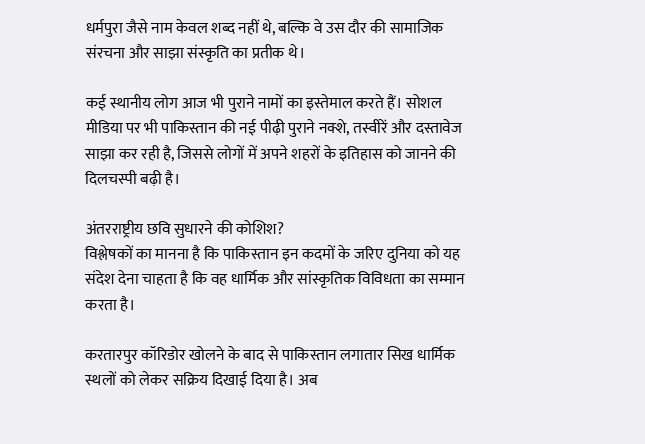धर्मपुरा जैसे नाम केवल शब्द नहीं थे, बल्कि वे उस दौर की सामाजिक संरचना और साझा संस्कृति का प्रतीक थे।

कई स्थानीय लोग आज भी पुराने नामों का इस्तेमाल करते हैं। सोशल मीडिया पर भी पाकिस्तान की नई पीढ़ी पुराने नक्शे, तस्वीरें और दस्तावेज साझा कर रही है, जिससे लोगों में अपने शहरों के इतिहास को जानने की दिलचस्पी बढ़ी है।

अंतरराष्ट्रीय छवि सुधारने की कोशिश?
विश्लेषकों का मानना है कि पाकिस्तान इन कदमों के जरिए दुनिया को यह संदेश देना चाहता है कि वह धार्मिक और सांस्कृतिक विविधता का सम्मान करता है।

करतारपुर कॉरिडोर खोलने के बाद से पाकिस्तान लगातार सिख धार्मिक स्थलों को लेकर सक्रिय दिखाई दिया है। अब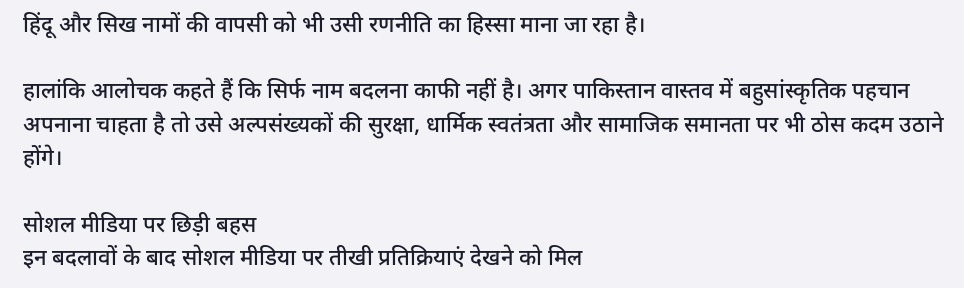हिंदू और सिख नामों की वापसी को भी उसी रणनीति का हिस्सा माना जा रहा है।

हालांकि आलोचक कहते हैं कि सिर्फ नाम बदलना काफी नहीं है। अगर पाकिस्तान वास्तव में बहुसांस्कृतिक पहचान अपनाना चाहता है तो उसे अल्पसंख्यकों की सुरक्षा, धार्मिक स्वतंत्रता और सामाजिक समानता पर भी ठोस कदम उठाने होंगे।

सोशल मीडिया पर छिड़ी बहस
इन बदलावों के बाद सोशल मीडिया पर तीखी प्रतिक्रियाएं देखने को मिल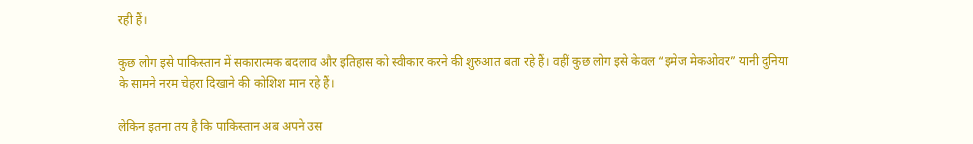रही हैं।

कुछ लोग इसे पाकिस्तान में सकारात्मक बदलाव और इतिहास को स्वीकार करने की शुरुआत बता रहे हैं। वहीं कुछ लोग इसे केवल “इमेज मेकओवर” यानी दुनिया के सामने नरम चेहरा दिखाने की कोशिश मान रहे हैं।

लेकिन इतना तय है कि पाकिस्तान अब अपने उस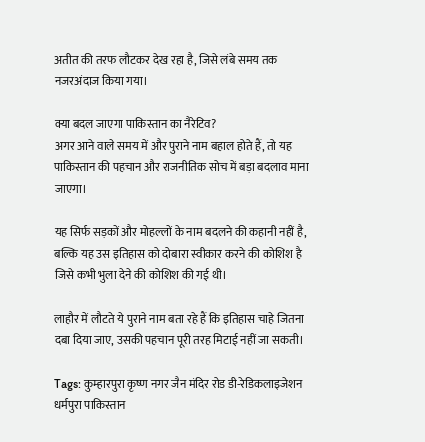अतीत की तरफ लौटकर देख रहा है, जिसे लंबे समय तक नजरअंदाज किया गया।

क्या बदल जाएगा पाकिस्तान का नैरेटिव?
अगर आने वाले समय में और पुराने नाम बहाल होते हैं, तो यह पाकिस्तान की पहचान और राजनीतिक सोच में बड़ा बदलाव माना जाएगा।

यह सिर्फ सड़कों और मोहल्लों के नाम बदलने की कहानी नहीं है, बल्कि यह उस इतिहास को दोबारा स्वीकार करने की कोशिश है जिसे कभी भुला देने की कोशिश की गई थी।

लाहौर में लौटते ये पुराने नाम बता रहे हैं कि इतिहास चाहे जितना दबा दिया जाए, उसकी पहचान पूरी तरह मिटाई नहीं जा सकती।

Tags: कुम्हारपुरा कृष्ण नगर जैन मंदिर रोड डी-रेडिकलाइजेशन धर्मपुरा पाकिस्तान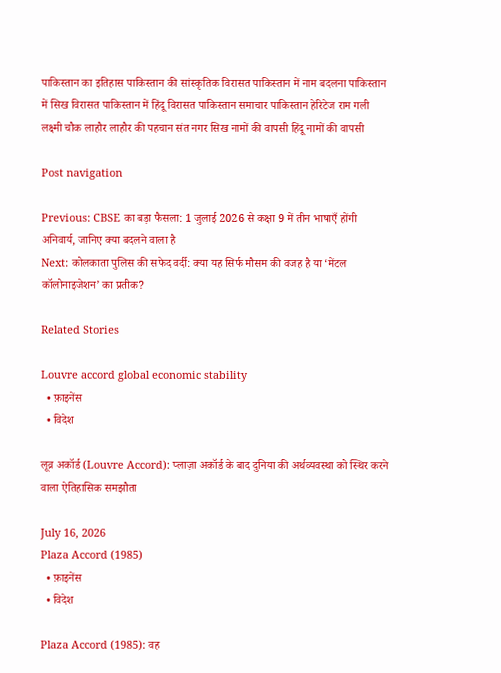पाकिस्तान का इतिहास पाकिस्तान की सांस्कृतिक विरासत पाकिस्तान में नाम बदलना पाकिस्तान में सिख विरासत पाकिस्तान में हिंदू विरासत पाकिस्तान समाचार पाकिस्तान हेरिटेज राम गली लक्ष्मी चौक लाहौर लाहौर की पहचान संत नगर सिख नामों की वापसी हिंदू नामों की वापसी

Post navigation

Previous: CBSE का बड़ा फैसला: 1 जुलाई 2026 से कक्षा 9 में तीन भाषाएँ होंगी अनिवार्य, जानिए क्या बदलने वाला है
Next: कोलकाता पुलिस की सफेद वर्दी: क्या यह सिर्फ मौसम की वजह है या ‘मेंटल कॉलोनाइजेशन’ का प्रतीक?

Related Stories

Louvre accord global economic stability
  • फ़ाइनेंस
  • विदेश

लूव्र अकॉर्ड (Louvre Accord): प्लाज़ा अकॉर्ड के बाद दुनिया की अर्थव्यवस्था को स्थिर करने वाला ऐतिहासिक समझौता

July 16, 2026
Plaza Accord (1985)
  • फ़ाइनेंस
  • विदेश

Plaza Accord (1985): वह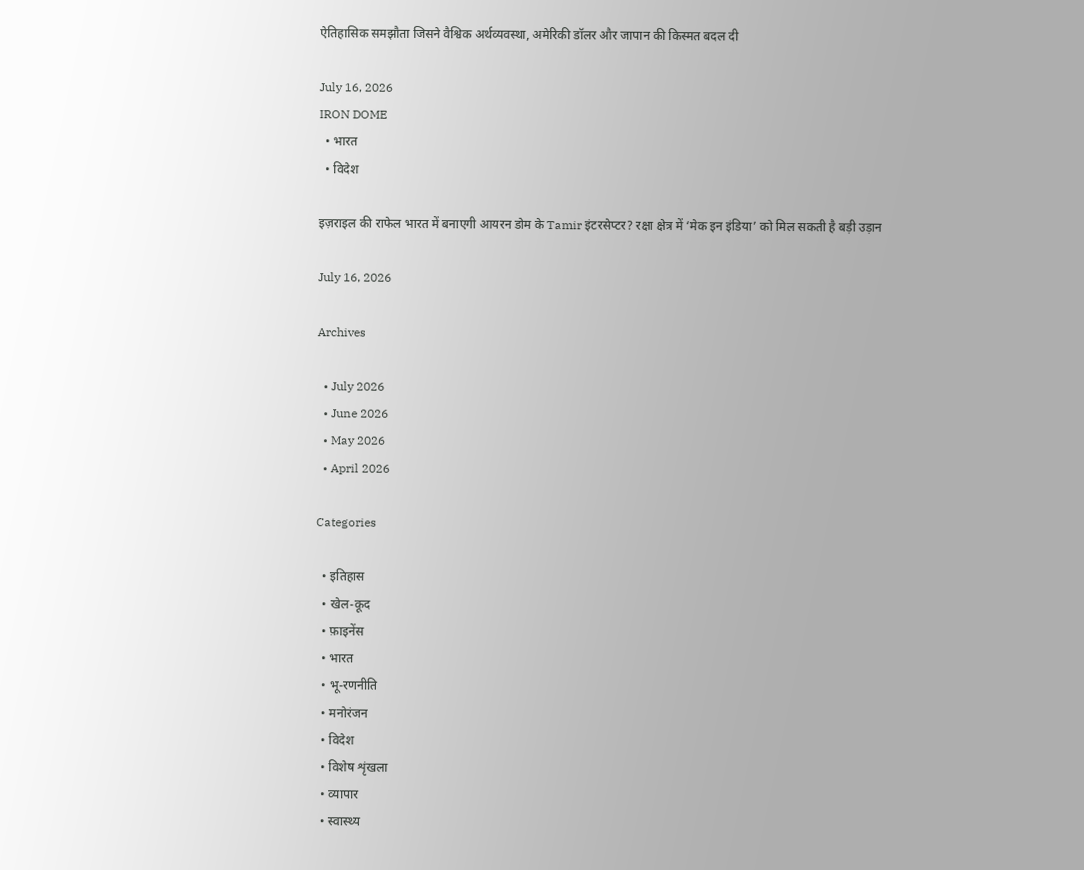ऐतिहासिक समझौता जिसने वैश्विक अर्थव्यवस्था, अमेरिकी डॉलर और जापान की किस्मत बदल दी

July 16, 2026
IRON DOME
  • भारत
  • विदेश

इज़राइल की राफेल भारत में बनाएगी आयरन डोम के Tamir इंटरसेप्टर? रक्षा क्षेत्र में ‘मेक इन इंडिया’ को मिल सकती है बड़ी उड़ान

July 16, 2026

Archives

  • July 2026
  • June 2026
  • May 2026
  • April 2026

Categories

  • इतिहास
  • खेल-कूद
  • फ़ाइनेंस
  • भारत
  • भू-रणनीति
  • मनोरंजन
  • विदेश
  • विशेष शृंखला
  • व्यापार
  • स्वास्थ्य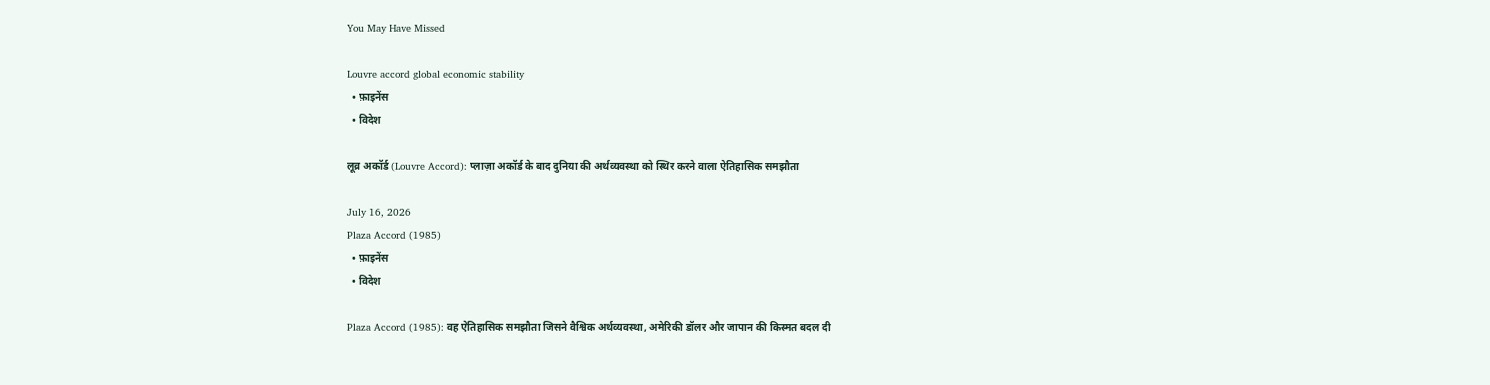You May Have Missed

Louvre accord global economic stability
  • फ़ाइनेंस
  • विदेश

लूव्र अकॉर्ड (Louvre Accord): प्लाज़ा अकॉर्ड के बाद दुनिया की अर्थव्यवस्था को स्थिर करने वाला ऐतिहासिक समझौता

July 16, 2026
Plaza Accord (1985)
  • फ़ाइनेंस
  • विदेश

Plaza Accord (1985): वह ऐतिहासिक समझौता जिसने वैश्विक अर्थव्यवस्था, अमेरिकी डॉलर और जापान की किस्मत बदल दी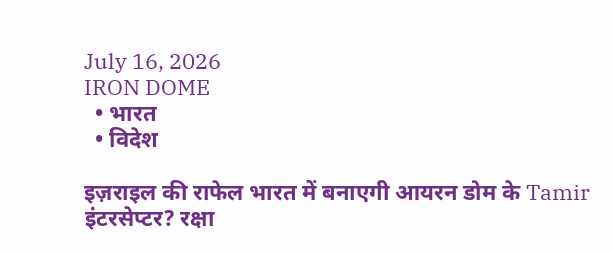July 16, 2026
IRON DOME
  • भारत
  • विदेश

इज़राइल की राफेल भारत में बनाएगी आयरन डोम के Tamir इंटरसेप्टर? रक्षा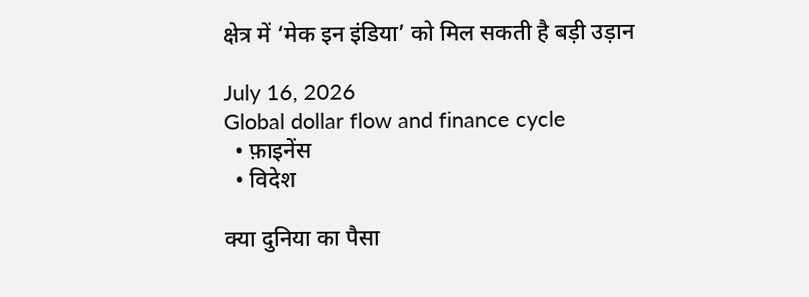क्षेत्र में ‘मेक इन इंडिया’ को मिल सकती है बड़ी उड़ान

July 16, 2026
Global dollar flow and finance cycle
  • फ़ाइनेंस
  • विदेश

क्या दुनिया का पैसा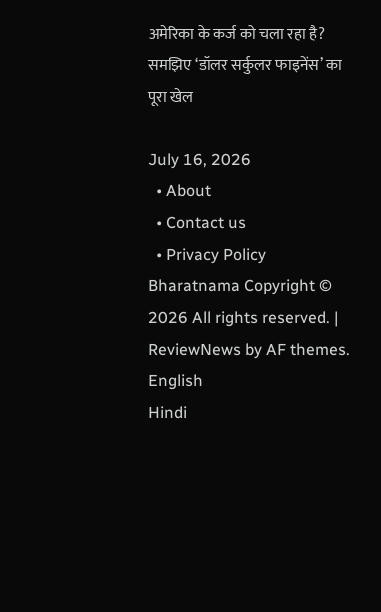अमेरिका के कर्ज को चला रहा है? समझिए ‘डॉलर सर्कुलर फाइनेंस’ का पूरा खेल

July 16, 2026
  • About
  • Contact us
  • Privacy Policy
Bharatnama Copyright © 2026 All rights reserved. | ReviewNews by AF themes.
English
Hindi